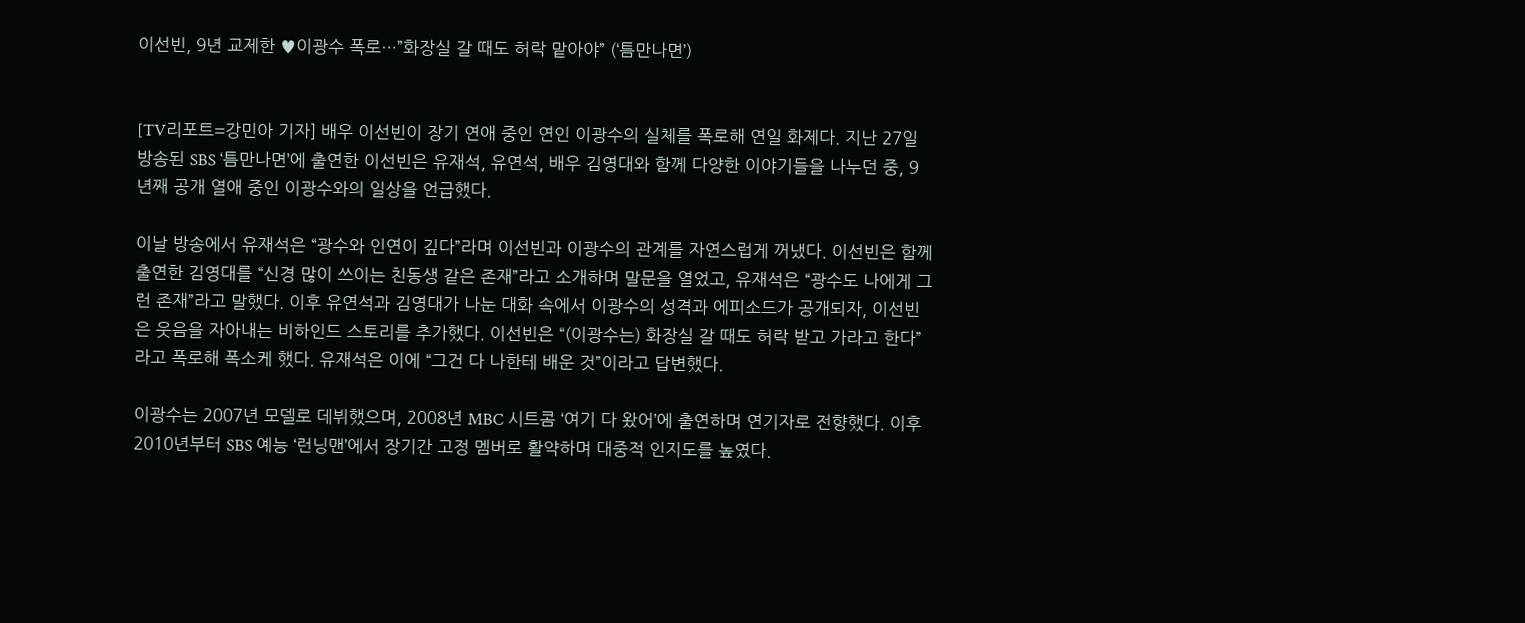이선빈, 9년 교제한 ♥이광수 폭로…”화장실 갈 때도 허락 맡아야” (‘틈만나면’)


[TV리포트=강민아 기자] 배우 이선빈이 장기 연애 중인 연인 이광수의 실체를 폭로해 연일 화제다. 지난 27일 방송된 SBS ‘틈만나면’에 출연한 이선빈은 유재석, 유연석, 배우 김영대와 함께 다양한 이야기들을 나누던 중, 9년째 공개 열애 중인 이광수와의 일상을 언급했다.

이날 방송에서 유재석은 “광수와 인연이 깊다”라며 이선빈과 이광수의 관계를 자연스럽게 꺼냈다. 이선빈은 함께 출연한 김영대를 “신경 많이 쓰이는 친동생 같은 존재”라고 소개하며 말문을 열었고, 유재석은 “광수도 나에게 그런 존재”라고 말했다. 이후 유연석과 김영대가 나눈 대화 속에서 이광수의 성격과 에피소드가 공개되자, 이선빈은 웃음을 자아내는 비하인드 스토리를 추가했다. 이선빈은 “(이광수는) 화장실 갈 때도 허락 받고 가라고 한다”라고 폭로해 폭소케 했다. 유재석은 이에 “그건 다 나한테 배운 것”이라고 답변했다.

이광수는 2007년 모델로 데뷔했으며, 2008년 MBC 시트콤 ‘여기 다 왔어’에 출연하며 연기자로 전향했다. 이후 2010년부터 SBS 예능 ‘런닝맨’에서 장기간 고정 멤버로 활약하며 대중적 인지도를 높였다.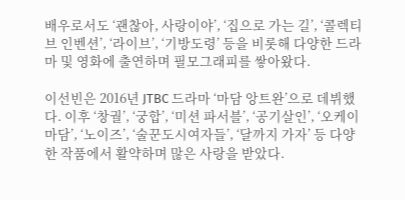배우로서도 ‘괜찮아, 사랑이야’, ‘집으로 가는 길’, ‘콜렉티브 인벤션’, ‘라이브’, ‘기방도령’ 등을 비롯해 다양한 드라마 및 영화에 출연하며 필모그래피를 쌓아왔다.

이선빈은 2016년 JTBC 드라마 ‘마담 앙트완’으로 데뷔했다. 이후 ‘창궐’, ‘궁합’, ‘미션 파서블’, ‘공기살인’, ‘오케이 마담’, ‘노이즈’, ‘술꾼도시여자들’, ‘달까지 가자’ 등 다양한 작품에서 활약하며 많은 사랑을 받았다.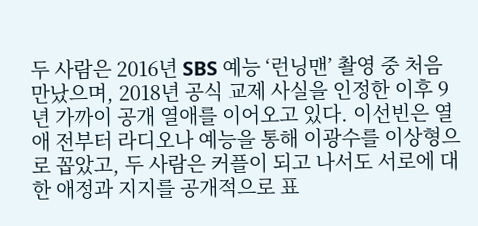두 사람은 2016년 SBS 예능 ‘런닝맨’ 촬영 중 처음 만났으며, 2018년 공식 교제 사실을 인정한 이후 9년 가까이 공개 열애를 이어오고 있다. 이선빈은 열애 전부터 라디오나 예능을 통해 이광수를 이상형으로 꼽았고, 두 사람은 커플이 되고 나서도 서로에 대한 애정과 지지를 공개적으로 표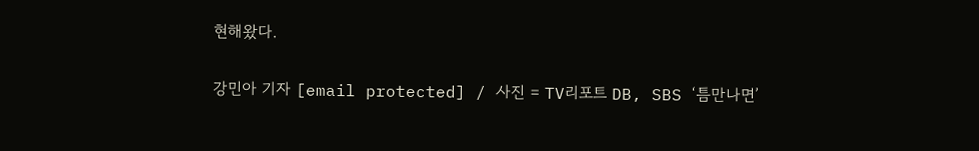현해왔다.

강민아 기자 [email protected] / 사진 = TV리포트 DB, SBS ‘틈만나면’